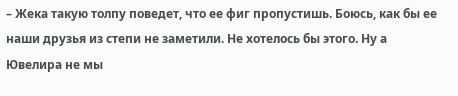– Жека такую толпу поведет, что ее фиг пропустишь. Боюсь, как бы ее наши друзья из степи не заметили. Не хотелось бы этого. Ну а Ювелира не мы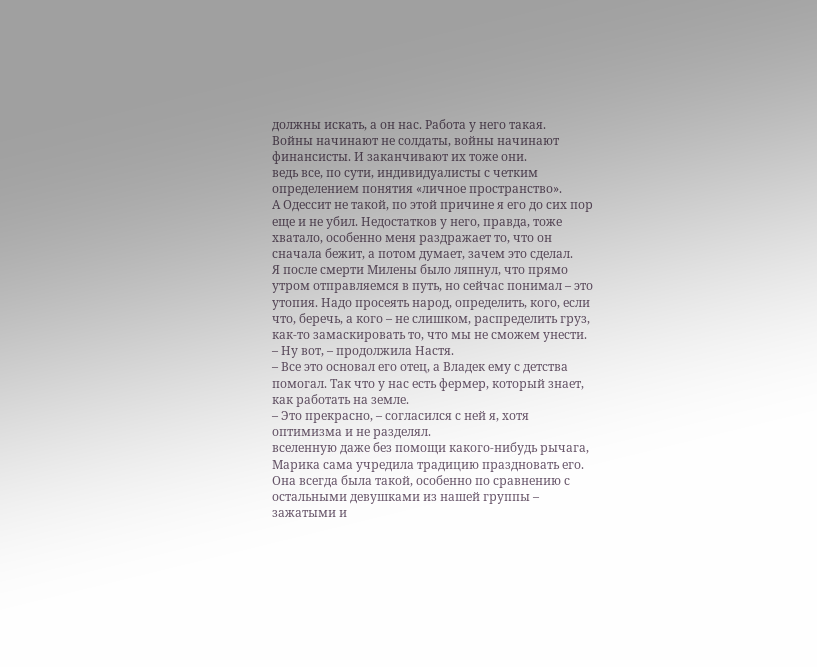должны искать, а он нас. Работа у него такая.
Войны начинают не солдаты, войны начинают финансисты. И заканчивают их тоже они.
ведь все, по сути, индивидуалисты с четким определением понятия «личное пространство».
А Одессит не такой, по этой причине я его до сих пор еще и не убил. Недостатков у него, правда, тоже хватало, особенно меня раздражает то, что он сначала бежит, а потом думает, зачем это сделал.
Я после смерти Милены было ляпнул, что прямо утром отправляемся в путь, но сейчас понимал – это утопия. Надо просеять народ, определить, кого, если что, беречь, а кого – не слишком, распределить груз, как-то замаскировать то, что мы не сможем унести.
– Ну вот, – продолжила Настя.
– Все это основал его отец, а Владек ему с детства помогал. Так что у нас есть фермер, который знает, как работать на земле.
– Это прекрасно, – согласился с ней я, хотя оптимизма и не разделял.
вселенную даже без помощи какого-нибудь рычага, Марика сама учредила традицию праздновать его. Она всегда была такой, особенно по сравнению с остальными девушками из нашей группы – зажатыми и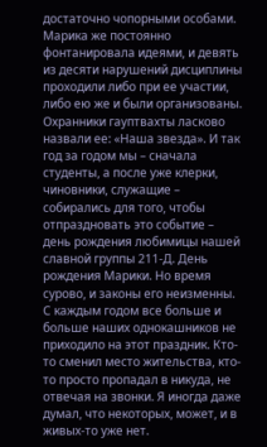достаточно чопорными особами. Марика же постоянно фонтанировала идеями, и девять из десяти нарушений дисциплины проходили либо при ее участии, либо ею же и были организованы. Охранники гауптвахты ласково назвали ее: «Наша звезда». И так год за годом мы – сначала студенты, а после уже клерки, чиновники, служащие – собирались для того, чтобы отпраздновать это событие – день рождения любимицы нашей славной группы 211-Д. День рождения Марики. Но время сурово, и законы его неизменны. С каждым годом все больше и больше наших однокашников не приходило на этот праздник. Кто-то сменил место жительства, кто-то просто пропадал в никуда, не отвечая на звонки. Я иногда даже думал, что некоторых, может, и в живых-то уже нет.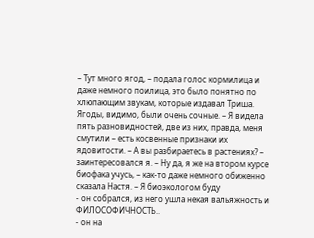– Тут много ягод, – подала голос кормилица и даже немного поилица, это было понятно по хлюпающим звукам, которые издавал Триша. Ягоды, видимо, были очень сочные. – Я видела пять разновидностей, две из них, правда, меня смутили – есть косвенные признаки их ядовитости. – А вы разбираетесь в растениях? – заинтересовался я. – Ну да, я же на втором курсе биофака учусь, – как-то даже немного обиженно сказала Настя. – Я биоэкологом буду
- он собрался, из него ушла некая вальяжность и ФИЛОСОФИЧНОСТЬ..
- он на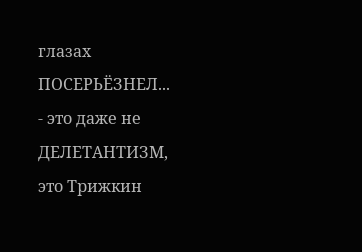глазах ПОСЕРЬЁЗНЕЛ...
- это даже не ДЕЛЕТАНТИЗМ, это Трижкин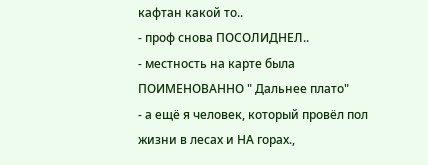кафтан какой то..
- проф снова ПОСОЛИДНЕЛ..
- местность на карте была ПОИМЕНОВАННО " Дальнее плато"
- а ещё я человек, который провёл пол жизни в лесах и НА горах.,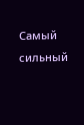Самый сильный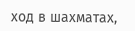ход в шахматах,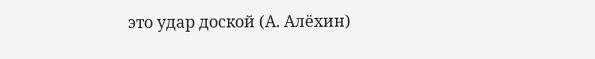это удар доской (А. Алёхин)